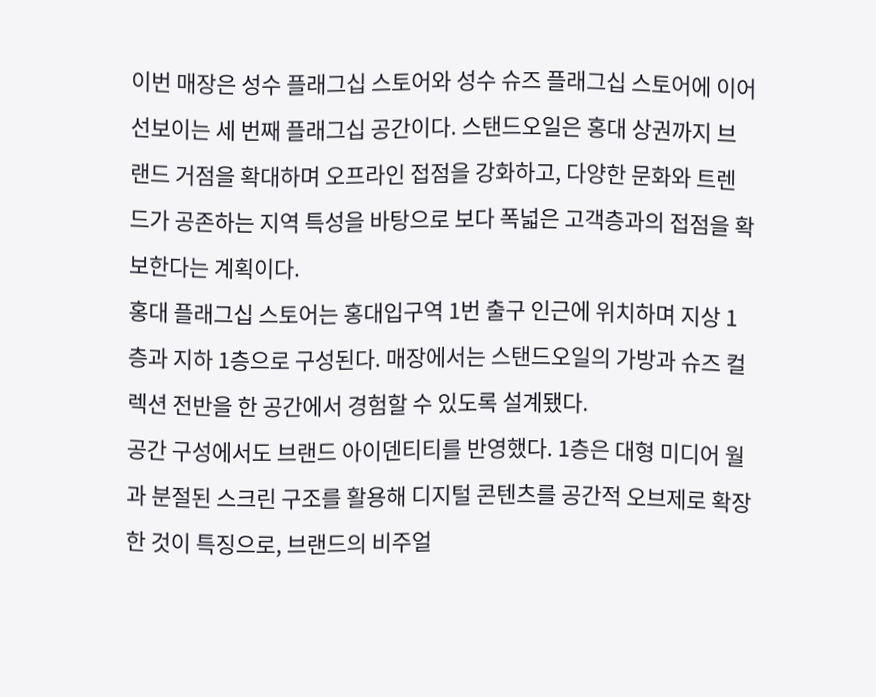이번 매장은 성수 플래그십 스토어와 성수 슈즈 플래그십 스토어에 이어 선보이는 세 번째 플래그십 공간이다. 스탠드오일은 홍대 상권까지 브랜드 거점을 확대하며 오프라인 접점을 강화하고, 다양한 문화와 트렌드가 공존하는 지역 특성을 바탕으로 보다 폭넓은 고객층과의 접점을 확보한다는 계획이다.
홍대 플래그십 스토어는 홍대입구역 1번 출구 인근에 위치하며 지상 1층과 지하 1층으로 구성된다. 매장에서는 스탠드오일의 가방과 슈즈 컬렉션 전반을 한 공간에서 경험할 수 있도록 설계됐다.
공간 구성에서도 브랜드 아이덴티티를 반영했다. 1층은 대형 미디어 월과 분절된 스크린 구조를 활용해 디지털 콘텐츠를 공간적 오브제로 확장한 것이 특징으로, 브랜드의 비주얼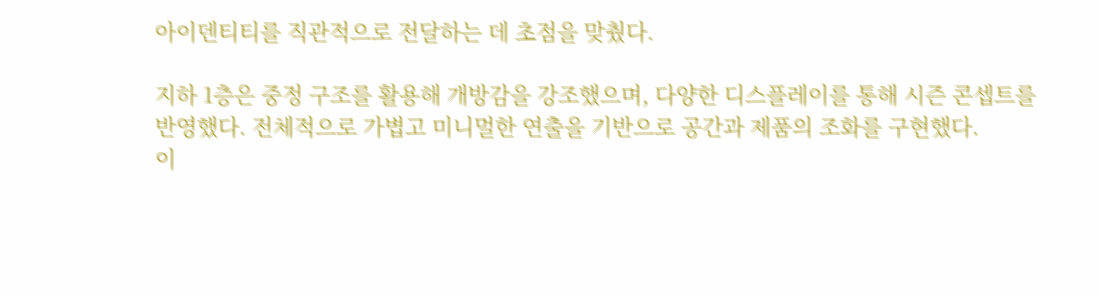아이덴티티를 직관적으로 전달하는 데 초점을 맞췄다.

지하 1층은 중정 구조를 활용해 개방감을 강조했으며, 다양한 디스플레이를 통해 시즌 콘셉트를 반영했다. 전체적으로 가볍고 미니멀한 연출을 기반으로 공간과 제품의 조화를 구현했다.
이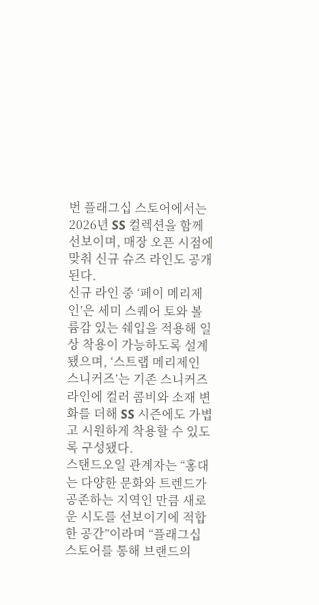번 플래그십 스토어에서는 2026년 SS 컬렉션을 함께 선보이며, 매장 오픈 시점에 맞춰 신규 슈즈 라인도 공개된다.
신규 라인 중 ‘페이 메리제인’은 세미 스퀘어 토와 볼륨감 있는 쉐입을 적용해 일상 착용이 가능하도록 설계됐으며, ‘스트랩 메리제인 스니커즈’는 기존 스니커즈 라인에 컬러 콤비와 소재 변화를 더해 SS 시즌에도 가볍고 시원하게 착용할 수 있도록 구성됐다.
스탠드오일 관계자는 “홍대는 다양한 문화와 트렌드가 공존하는 지역인 만큼 새로운 시도를 선보이기에 적합한 공간”이라며 “플래그십 스토어를 통해 브랜드의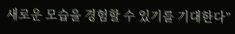새로운 모습을 경험할 수 있기를 기대한다”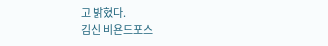고 밝혔다.
김신 비욘드포스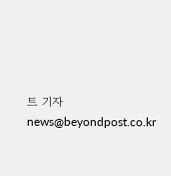트 기자 news@beyondpost.co.kr